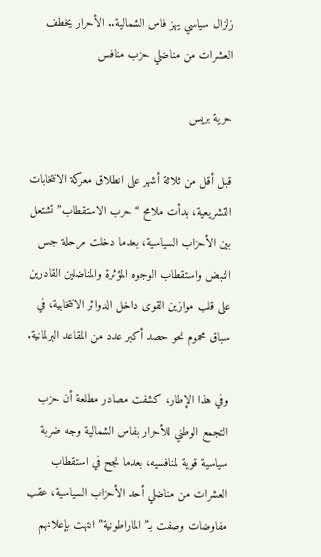زلزال سياسي يهز فاس الشمالية.. الأحرار يخطف العشرات من مناضلي حزب منافس

حرية بريس

قبل أقل من ثلاثة أشهر على انطلاق معركة الانتخابات التشريعية، بدأت ملامح “حرب الاستقطاب” تشتعل بين الأحزاب السياسية، بعدما دخلت مرحلة جس النبض واستقطاب الوجوه المؤثرة والمناضلين القادرين على قلب موازين القوى داخل الدوائر الانتخابية، في سباق محموم نحو حصد أكبر عدد من المقاعد البرلمانية.

وفي هذا الإطار، كشفت مصادر مطلعة أن حزب التجمع الوطني للأحرار بفاس الشمالية وجه ضربة سياسية قوية لمنافسيه، بعدما نجح في استقطاب العشرات من مناضلي أحد الأحزاب السياسية، عقب مفاوضات وصفت بـ”الماراطونية” انتهت بإعلانهم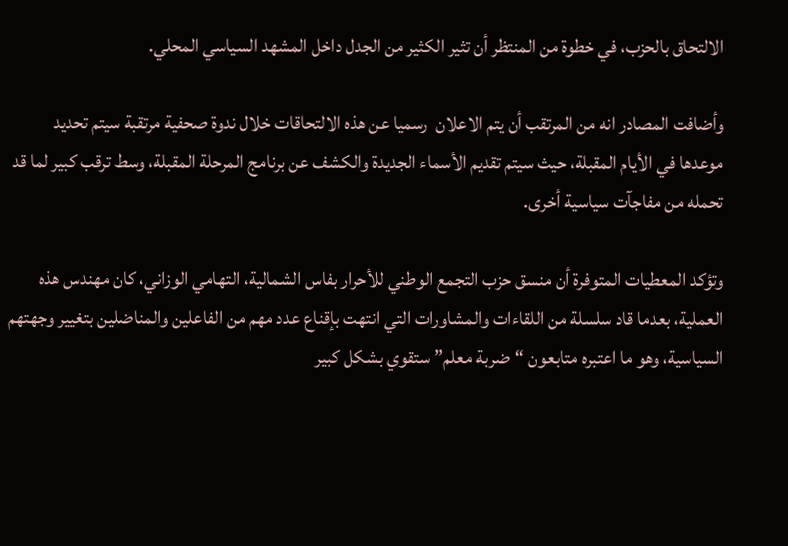الالتحاق بالحزب، في خطوة من المنتظر أن تثير الكثير من الجدل داخل المشهد السياسي المحلي.

وأضافت المصادر انه من المرتقب أن يتم الاعلان  رسميا عن هذه الالتحاقات خلال ندوة صحفية مرتقبة سيتم تحديد موعدها في الأيام المقبلة، حيث سيتم تقديم الأسماء الجديدة والكشف عن برنامج المرحلة المقبلة، وسط ترقب كبير لما قد تحمله من مفاجآت سياسية أخرى.

وتؤكد المعطيات المتوفرة أن منسق حزب التجمع الوطني للأحرار بفاس الشمالية، التهامي الوزاني، كان مهندس هذه العملية، بعدما قاد سلسلة من اللقاءات والمشاورات التي انتهت بإقناع عدد مهم من الفاعلين والمناضلين بتغيير وجهتهم السياسية، وهو ما اعتبره متابعون “ضربة معلم” ستقوي بشكل كبير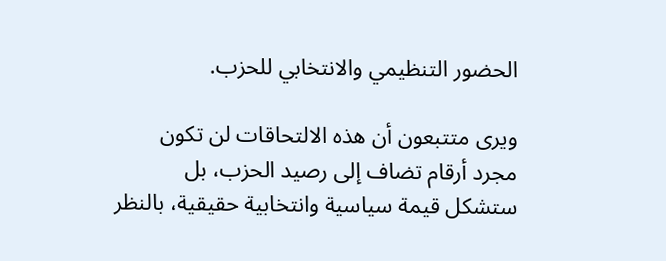الحضور التنظيمي والانتخابي للحزب.

ويرى متتبعون أن هذه الالتحاقات لن تكون مجرد أرقام تضاف إلى رصيد الحزب، بل ستشكل قيمة سياسية وانتخابية حقيقية، بالنظر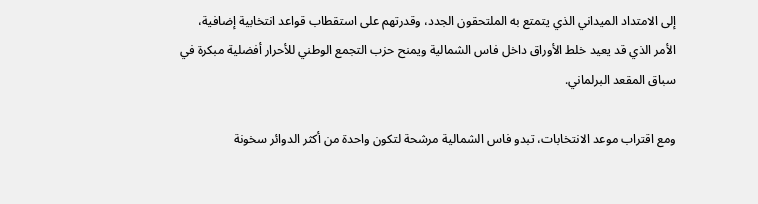إلى الامتداد الميداني الذي يتمتع به الملتحقون الجدد، وقدرتهم على استقطاب قواعد انتخابية إضافية، الأمر الذي قد يعيد خلط الأوراق داخل فاس الشمالية ويمنح حزب التجمع الوطني للأحرار أفضلية مبكرة في سباق المقعد البرلماني.

ومع اقتراب موعد الانتخابات، تبدو فاس الشمالية مرشحة لتكون واحدة من أكثر الدوائر سخونة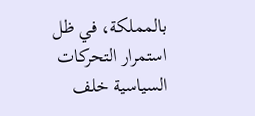بالمملكة، في ظل استمرار التحركات السياسية خلف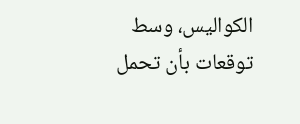الكواليس، وسط توقعات بأن تحمل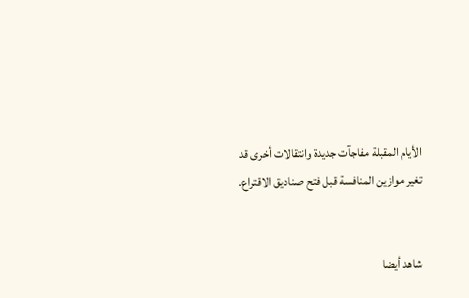الأيام المقبلة مفاجآت جديدة وانتقالات أخرى قد تغير موازين المنافسة قبل فتح صناديق الاقتراع.


شاهد أيضا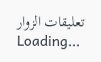تعليقات الزوار
Loading...